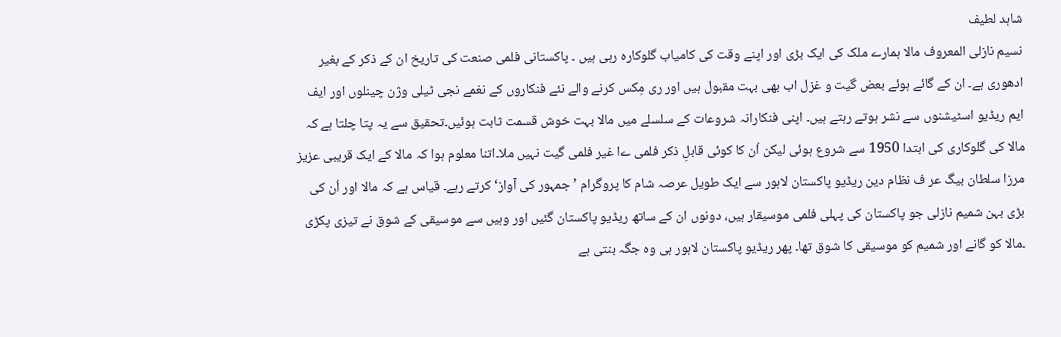شاہد لطیف
نسیم نازلی المعروف مالا ہمارے ملک کی ایک بڑی اور اپنے وقت کی کامیاب گلوکارہ رہی ہیں ۔ پاکستانی فلمی صنعت کی تاریخ ان کے ذکر کے بغیر ادھوری ہے۔ ان کے گائے ہوئے بعض گیت و غزل اب بھی بہت مقبول ہیں اور ری مِکس کرنے والے نئے فنکاروں کے نغمے نجی ٹیلی وژن چینلوں اور ایف ایم ریڈیو اسٹیشنوں سے نشر ہوتے رہتے ہیں۔ اپنی فنکارانہ شروعات کے سلسلے میں مالا بہت خوش قسمت ثابت ہوئیں۔تحقیق سے یہ پتا چلتا ہے کہ مالا کی گلوکاری کی ابتدا 1950 سے شروع ہوئی لیکن اُن کا کوئی قابلِ ذکر فلمی ےا غیر فلمی گیت نہیں ملا۔اتنا معلوم ہوا کہ مالا کے ایک قریبی عزیز مرزا سلطان بیگ عر ف نظام دین ریڈیو پاکستان لاہور سے ایک طویل عرصہ شام کا پروگرام ’ جمہور کی آواز‘ کرتے رہے۔ قیاس ہے کہ مالا اور اُن کی بڑی بہن شمیم نازلی جو پاکستان کی پہلی فلمی موسیقار ہیں، دونوں ان کے ساتھ ریڈیو پاکستان گئیں اور وہیں سے موسیقی کے شوق نے تیزی پکڑی ۔مالا کو گانے اور شمیم کو موسیقی کا شوق تھا۔ پھر ریڈیو پاکستان لاہور ہی وہ جگہ بنتی ہے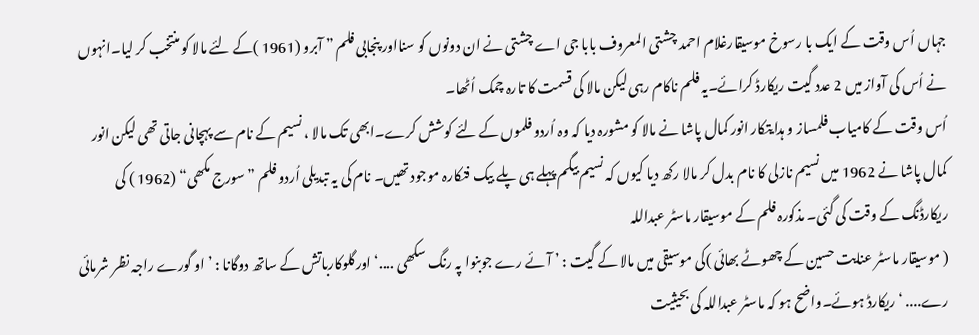جہاں اُس وقت کے ایک با رسوخ موسیقارغلام احمد چشتی المعروف بابا جی اے چشتی نے ان دونوں کو سنااور پنجابی فلم ” آبرو (1961 )کے لئے مالا کو منتخب کر لیا۔انہوں نے اُس کی آواز میں 2 عدد گیت ریکارڈ کرائے۔یہ فلم ناکام رہی لیکن مالا کی قسمت کا تارہ چمک اُٹھا۔
اُس وقت کے کامیاب فلمساز و ہدایتکار انور کمال پاشا نے مالا کو مشورہ دیا کہ وہ اُردو فلموں کے لئے کوشش کرے۔ابھی تک مالا ، نسیم کے نام سے پہچانی جاتی تھی لیکن انور کمال پاشا نے 1962 میں نسیم نازلی کا نام بدل کر مالا رکھ دیا کیوں کہ نسیم بیگم پہلے ہی پلے بیک فنکارہ موجود تھیں۔ نام کی یہ تبدیلی اُردو فلم ” سورج مکھی“ (1962 ) کی ریکارڈنگ کے وقت کی گئی۔ مذکورہ فلم کے موسیقار ماسٹر عبداللہ
( موسیقار ماسٹر عنایت حسین کے چھوٹے بھائی )کی موسیقی میں مالا کے گیت : ’ آئے رے جوبنوا پہ رنگ سکھی ....‘ اورگلوکارباتش کے ساتھ دوگانا : ’ او گورے راجہ نظر شرمائی رے.... ‘ ریکارڈ ہوئے۔واضح ہو کہ ماسٹر عبداللہ کی بحیثیت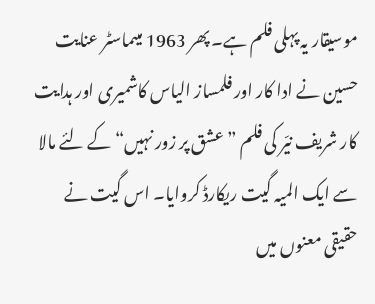موسیقار یہ پہلی فلم ہے۔ پھر 1963 میںماسٹر عنایت حسین نے ادا کار اور فلمساز الیاس کاشمیری اور ہدایت کار شریف نیّر کی فلم ” عشق پر زور نہیں“ کے لئے مالا سے ایک المیہ گیت ریکارڈ کروایا۔ اس گیت نے حقیقی معنوں میں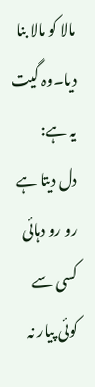مالا کو مالا بنا دیا۔وہ گیت یہ ہے:
دل دیتا ہے رو رو دہائی کسی سے کوئی پیار نہ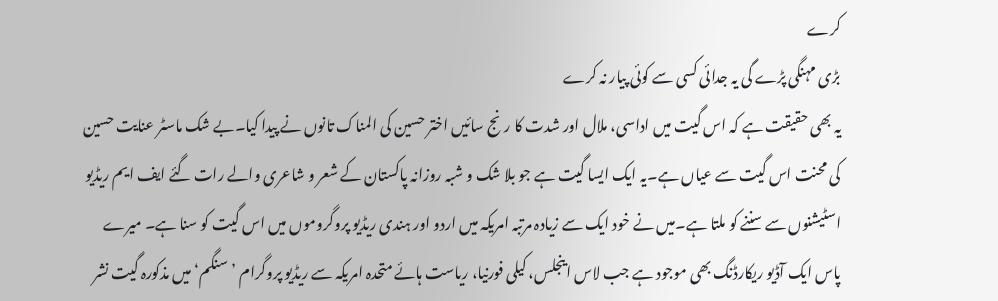کرے
بڑی مہنگی پڑے گی یہ جدائی کسی سے کوئی پیار نہ کرے
یہ بھی حقیقت ہے کہ اس گیت میں اداسی، ملال اور شدت کا رنج سائیں اختر حسین کی المناک تانوں نے پیدا کیا۔بے شک ماسٹر عنایت حسین کی محنت اس گیت سے عیاں ہے۔یہ ایک ایسا گیت ہے جو بلا شک و شبہ روزانہ پاکستان کے شعر و شاعری والے رات گئے ایف ایم ریڈیو اسٹیشنوں سے سننے کو ملتا ہے۔میں نے خود ایک سے زیادہ مرتبہ امریکہ میں اردو اور ہندی ریڈیو پروگروموں میں اس گیت کو سنا ہے۔ میرے پاس ایک آڈیو ریکارڈنگ بھی موجود ہے جب لاس اینجلس، کیلی فورنیا، ریاست ہائے متحدہ امریکہ سے ریڈیو پروگرام ’ سنگم‘ میں مذکورہ گیت نشر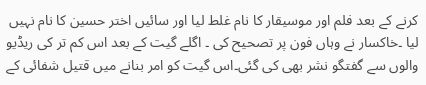کرنے کے بعد فلم اور موسیقار کا نام غلط لیا اور سائیں اختر حسین کا نام نہیں لیا ۔خاکسار نے وہاں فون پر تصحیح کی ۔ اگلے گیت کے بعد اس کم تر کی ریڈیو والوں سے گفتگو نشر بھی کی گئی۔اس گیت کو امر بنانے میں قتیل شفائی کے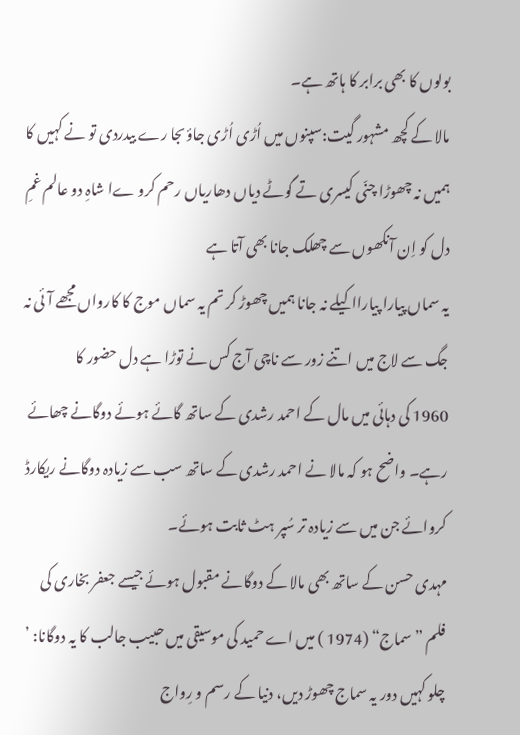بولوں کا بھی برابر کا ہاتھ ہے۔
مالا کے کچھ مشہور گیت:سپنوں میں اُڑی اُڑی جاؤںجا رے بیدردی تو نے کہیں کا ہمیں نہ چھوڑا چنّی کیسری تے گوٹے دیاں دھاریاں رحم کرو ےا شاہِ دو عالم غمِ دل کو اِن آنکھوں سے چھلک جانا بھی آتا ہے
یہ سماں پیارا پیارااکیلے نہ جانا ہمیں چھوڑ کر تم یہ سماں موج کا کارواں مجھے آئی نہ جگ سے لاج میں اتنے زور سے ناچی آج کس نے توڑا ہے دل حضور کا
1960 کی دہائی میں مال کے احمد رشدی کے ساتھ گائے ہوئے دوگانے چھائے رہے۔ واضح ہو کہ مالا نے احمد رشدی کے ساتھ سب سے زیادہ دوگانے ریکارڈ کروائے جن میں سے زیادہ تر سُپر ہٹ ثابت ہوئے۔
مہدی حسن کے ساتھ بھی مالا کے دوگانے مقبول ہوئے جیسے جعفر بخاری کی فلم ” سماج“ (1974 ) میں اے حمید کی موسیقی میں حبیب جالب کا یہ دوگانا: ’ چلو کہیں دور یہ سماج چھوڑ دیں، دنیا کے رسم و رِواج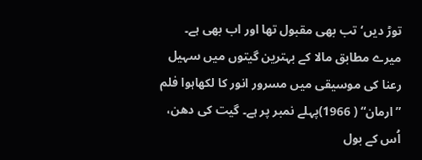توڑ دیں‘ تب بھی مقبول تھا اور اب بھی ہے۔
میرے مطابق مالا کے بہترین گیتوں میں سہیل رعنا کی موسیقی میں مسرور انور کا لکھاہوا فلم ” ارمان“ ( 1966)پہلے نمبر پر ہے۔ گیت کی دھن، اُس کے بول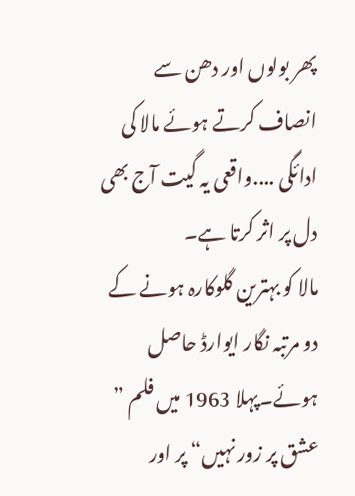پھر بولوں اور دھن سے انصاف کرتے ہوئے مالا کی ادائگی ....واقعی یہ گیت آج بھی دل پر اثر کرتا ہے۔
مالا کو بہترین گلوکارہ ہونے کے دو مرتبہ نگار ایوارڈ حاصل ہوئے۔پہلا 1963 میں فلم ” عشق پر زور نہیں“ پر اور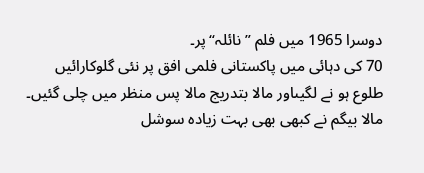دوسرا 1965 میں فلم ” نائلہ“ پر۔
70 کی دہائی میں پاکستانی فلمی افق پر نئی گلوکارائیں طلوع ہو نے لگیںاور مالا بتدریج مالا پس منظر میں چلی گئیں۔
مالا بیگم نے کبھی بھی بہت زیادہ سوشل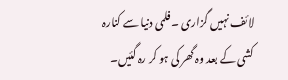لائف نہیں گزاری ۔فلمی دنیا سے کنارہ کشی کے بعد وہ گھر کی ہو کر رہ گئیں۔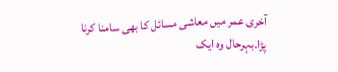آخری عمر میں معاشی مسائل کا بھی سامنا کرنا پڑا۔بہرحال وہ ایک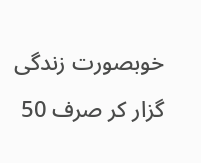خوبصورت زندگی گزار کر صرف 50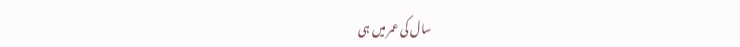سال کی عمر میں ہی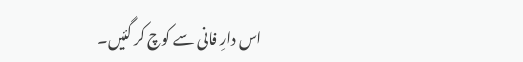اس دارِ فانی سے کوچ کر گئیں۔